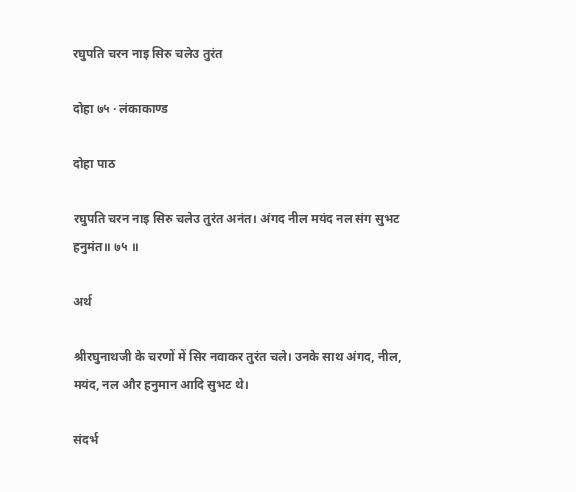रघुपति चरन नाइ सिरु चलेउ तुरंत

दोहा ७५ · लंकाकाण्ड

दोहा पाठ

रघुपति चरन नाइ सिरु चलेउ तुरंत अनंत। अंगद नील मयंद नल संग सुभट हनुमंत॥ ७५ ॥

अर्थ

श्रीरघुनाथजी के चरणों में सिर नवाकर तुरंत चले। उनके साथ अंगद, नील, मयंद, नल और हनुमान आदि सुभट थे।

संदर्भ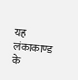यह लंकाकाण्ड के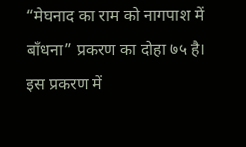“मेघनाद का राम को नागपाश में बाँधना” प्रकरण का दोहा ७५ है। इस प्रकरण में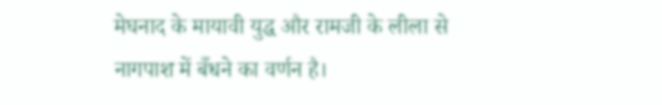मेघनाद के मायावी युद्ध और रामजी के लीला से नागपाश में बँधने का वर्णन है।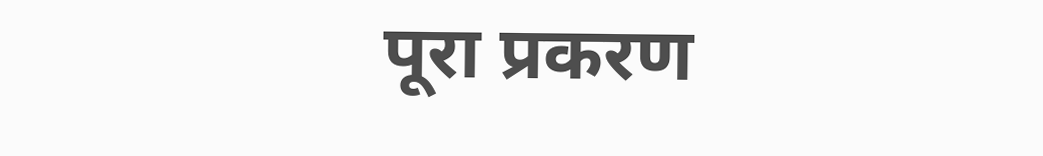पूरा प्रकरण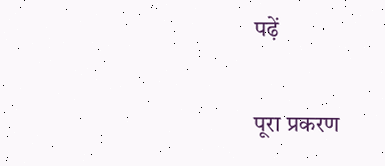पढ़ें

पूरा प्रकरण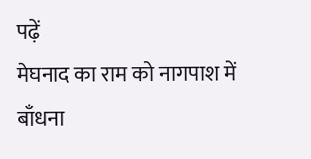पढ़ें
मेघनाद का राम को नागपाश में बाँधना